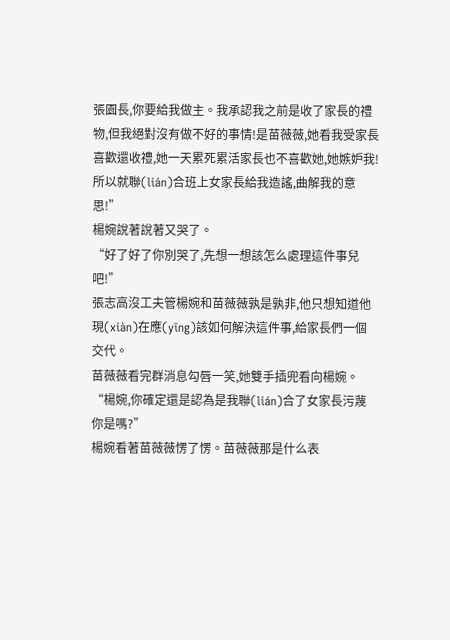張園長,你要給我做主。我承認我之前是收了家長的禮物,但我絕對沒有做不好的事情!是苗薇薇,她看我受家長喜歡還收禮,她一天累死累活家長也不喜歡她,她嫉妒我!所以就聯(lián)合班上女家長給我造謠,曲解我的意思!”
楊婉說著說著又哭了。
“好了好了你別哭了,先想一想該怎么處理這件事兒吧!”
張志高沒工夫管楊婉和苗薇薇孰是孰非,他只想知道他現(xiàn)在應(yīng)該如何解決這件事,給家長們一個交代。
苗薇薇看完群消息勾唇一笑,她雙手插兜看向楊婉。
“楊婉,你確定還是認為是我聯(lián)合了女家長污蔑你是嗎?”
楊婉看著苗薇薇愣了愣。苗薇薇那是什么表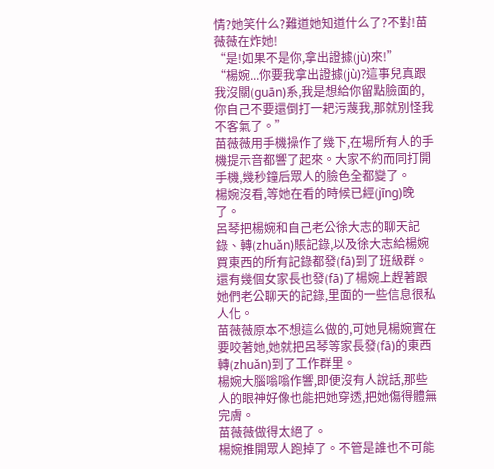情?她笑什么?難道她知道什么了?不對!苗薇薇在炸她!
“是!如果不是你,拿出證據(jù)來!”
“楊婉...你要我拿出證據(jù)?這事兒真跟我沒關(guān)系,我是想給你留點臉面的,你自己不要還倒打一耙污蔑我,那就別怪我不客氣了。”
苗薇薇用手機操作了幾下,在場所有人的手機提示音都響了起來。大家不約而同打開手機,幾秒鐘后眾人的臉色全都變了。
楊婉沒看,等她在看的時候已經(jīng)晚了。
呂琴把楊婉和自己老公徐大志的聊天記錄、轉(zhuǎn)賬記錄,以及徐大志給楊婉買東西的所有記錄都發(fā)到了班級群。
還有幾個女家長也發(fā)了楊婉上趕著跟她們老公聊天的記錄,里面的一些信息很私人化。
苗薇薇原本不想這么做的,可她見楊婉實在要咬著她,她就把呂琴等家長發(fā)的東西轉(zhuǎn)到了工作群里。
楊婉大腦嗡嗡作響,即便沒有人說話,那些人的眼神好像也能把她穿透,把她傷得體無完膚。
苗薇薇做得太絕了。
楊婉推開眾人跑掉了。不管是誰也不可能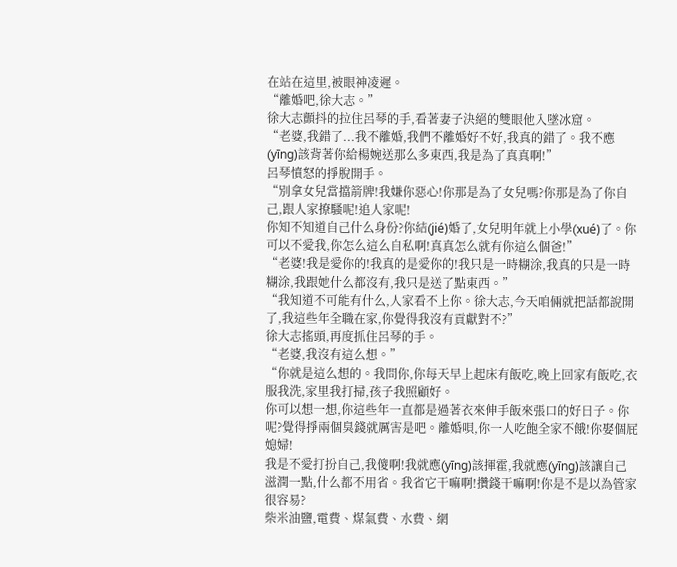在站在這里,被眼神凌遲。
“離婚吧,徐大志。”
徐大志顫抖的拉住呂琴的手,看著妻子決絕的雙眼他入墜冰窟。
“老婆,我錯了...我不離婚,我們不離婚好不好,我真的錯了。我不應(yīng)該背著你給楊婉送那么多東西,我是為了真真啊!”
呂琴憤怒的掙脫開手。
“別拿女兒當擋箭牌!我嫌你惡心!你那是為了女兒嗎?你那是為了你自己,跟人家撩騷呢!追人家呢!
你知不知道自己什么身份?你結(jié)婚了,女兒明年就上小學(xué)了。你可以不愛我,你怎么這么自私啊!真真怎么就有你這么個爸!”
“老婆!我是愛你的!我真的是愛你的!我只是一時糊涂,我真的只是一時糊涂,我跟她什么都沒有,我只是送了點東西。”
“我知道不可能有什么,人家看不上你。徐大志,今天咱倆就把話都說開了,我這些年全職在家,你覺得我沒有貢獻對不?”
徐大志搖頭,再度抓住呂琴的手。
“老婆,我沒有這么想。”
“你就是這么想的。我問你,你每天早上起床有飯吃,晚上回家有飯吃,衣服我洗,家里我打掃,孩子我照顧好。
你可以想一想,你這些年一直都是過著衣來伸手飯來張口的好日子。你呢?覺得掙兩個臭錢就厲害是吧。離婚唄,你一人吃飽全家不餓!你娶個屁媳婦!
我是不愛打扮自己,我傻啊!我就應(yīng)該揮霍,我就應(yīng)該讓自己滋潤一點,什么都不用省。我省它干嘛啊!攢錢干嘛啊!你是不是以為管家很容易?
柴米油鹽,電費、煤氣費、水費、網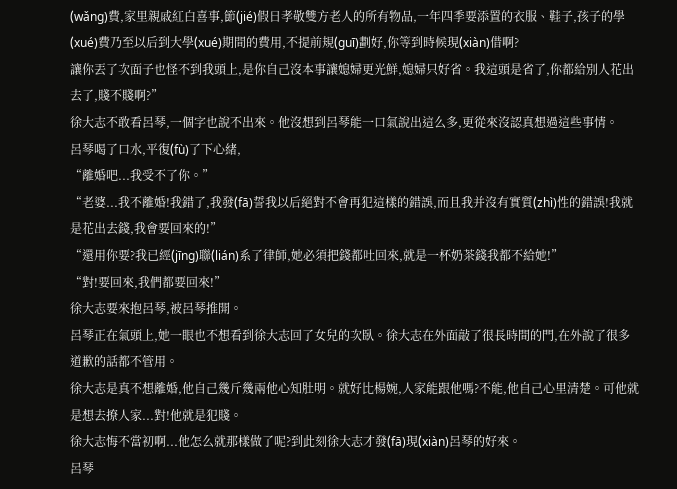(wǎng)費,家里親戚紅白喜事,節(jié)假日孝敬雙方老人的所有物品,一年四季要添置的衣服、鞋子,孩子的學(xué)費乃至以后到大學(xué)期間的費用,不提前規(guī)劃好,你等到時候現(xiàn)借啊?
讓你丟了次面子也怪不到我頭上,是你自己沒本事讓媳婦更光鮮,媳婦只好省。我這頭是省了,你都給別人花出去了,賤不賤啊?”
徐大志不敢看呂琴,一個字也說不出來。他沒想到呂琴能一口氣說出這么多,更從來沒認真想過這些事情。
呂琴喝了口水,平復(fù)了下心緒,
“離婚吧...我受不了你。”
“老婆...我不離婚!我錯了,我發(fā)誓我以后絕對不會再犯這樣的錯誤,而且我并沒有實質(zhì)性的錯誤!我就是花出去錢,我會要回來的!”
“還用你要?我已經(jīng)聯(lián)系了律師,她必須把錢都吐回來,就是一杯奶茶錢我都不給她!”
“對!要回來,我們都要回來!”
徐大志要來抱呂琴,被呂琴推開。
呂琴正在氣頭上,她一眼也不想看到徐大志回了女兒的次臥。徐大志在外面敲了很長時間的門,在外說了很多道歉的話都不管用。
徐大志是真不想離婚,他自己幾斤幾兩他心知肚明。就好比楊婉,人家能跟他嗎?不能,他自己心里清楚。可他就是想去撩人家...對!他就是犯賤。
徐大志悔不當初啊...他怎么就那樣做了呢?到此刻徐大志才發(fā)現(xiàn)呂琴的好來。
呂琴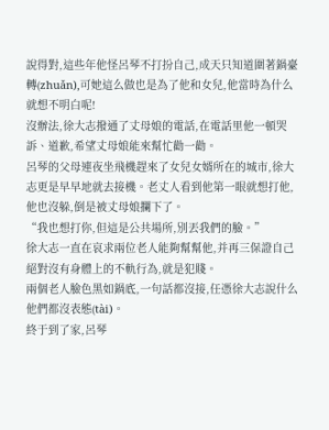說得對,這些年他怪呂琴不打扮自己,成天只知道圍著鍋臺轉(zhuǎn),可她這么做也是為了他和女兒,他當時為什么就想不明白呢!
沒辦法,徐大志撥通了丈母娘的電話,在電話里他一頓哭訴、道歉,希望丈母娘能來幫忙勸一勸。
呂琴的父母連夜坐飛機趕來了女兒女婿所在的城市,徐大志更是早早地就去接機。老丈人看到他第一眼就想打他,他也沒躲,倒是被丈母娘攔下了。
“我也想打你,但這是公共場所,別丟我們的臉。”
徐大志一直在哀求兩位老人能夠幫幫他,并再三保證自己絕對沒有身體上的不軌行為,就是犯賤。
兩個老人臉色黑如鍋底,一句話都沒接,任憑徐大志說什么他們都沒表態(tài)。
終于到了家,呂琴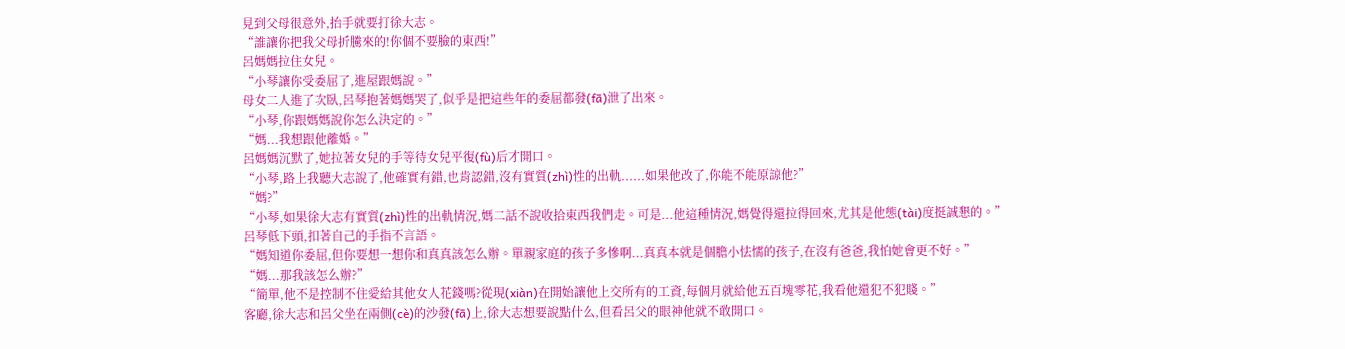見到父母很意外,抬手就要打徐大志。
“誰讓你把我父母折騰來的!你個不要臉的東西!”
呂媽媽拉住女兒。
“小琴讓你受委屈了,進屋跟媽說。”
母女二人進了次臥,呂琴抱著媽媽哭了,似乎是把這些年的委屈都發(fā)泄了出來。
“小琴,你跟媽媽說你怎么決定的。”
“媽...我想跟他離婚。”
呂媽媽沉默了,她拉著女兒的手等待女兒平復(fù)后才開口。
“小琴,路上我聽大志說了,他確實有錯,也肯認錯,沒有實質(zhì)性的出軌......如果他改了,你能不能原諒他?”
“媽?”
“小琴,如果徐大志有實質(zhì)性的出軌情況,媽二話不說收拾東西我們走。可是...他這種情況,媽覺得還拉得回來,尤其是他態(tài)度挺誠懇的。”
呂琴低下頭,扣著自己的手指不言語。
“媽知道你委屈,但你要想一想你和真真該怎么辦。單親家庭的孩子多慘啊...真真本就是個膽小怯懦的孩子,在沒有爸爸,我怕她會更不好。”
“媽...那我該怎么辦?”
“簡單,他不是控制不住愛給其他女人花錢嗎?從現(xiàn)在開始讓他上交所有的工資,每個月就給他五百塊零花,我看他還犯不犯賤。”
客廳,徐大志和呂父坐在兩側(cè)的沙發(fā)上,徐大志想要說點什么,但看呂父的眼神他就不敢開口。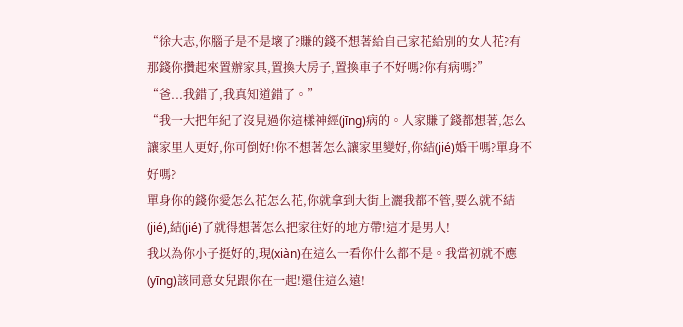“徐大志,你腦子是不是壞了?賺的錢不想著給自己家花給別的女人花?有那錢你攢起來置辦家具,置換大房子,置換車子不好嗎?你有病嗎?”
“爸...我錯了,我真知道錯了。”
“我一大把年紀了沒見過你這樣神經(jīng)病的。人家賺了錢都想著,怎么讓家里人更好,你可倒好!你不想著怎么讓家里變好,你結(jié)婚干嗎?單身不好嗎?
單身你的錢你愛怎么花怎么花,你就拿到大街上灑我都不管,要么就不結(jié),結(jié)了就得想著怎么把家往好的地方帶!這才是男人!
我以為你小子挺好的,現(xiàn)在這么一看你什么都不是。我當初就不應(yīng)該同意女兒跟你在一起!還住這么遠!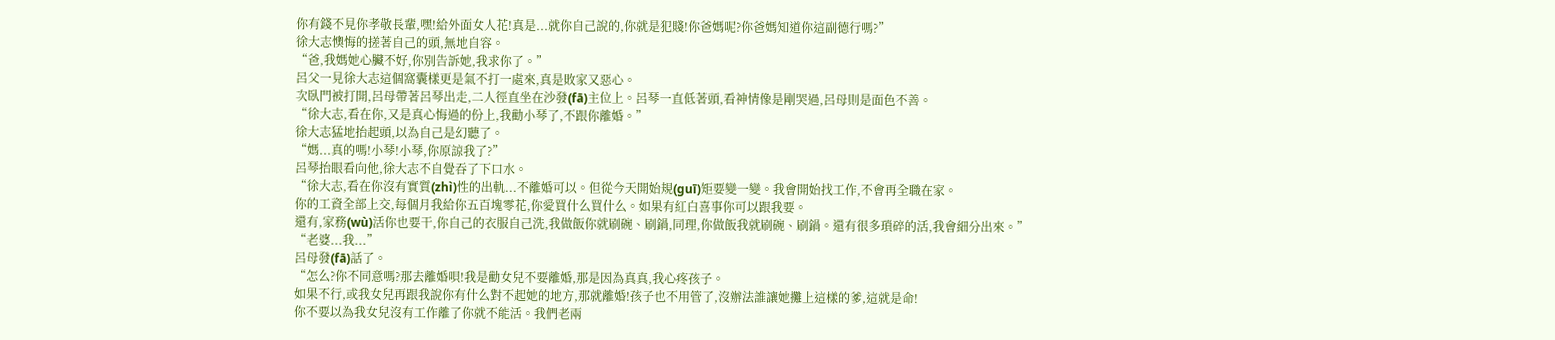你有錢不見你孝敬長輩,嘿!給外面女人花!真是...就你自己說的,你就是犯賤!你爸媽呢?你爸媽知道你這副德行嗎?”
徐大志懊悔的搓著自己的頭,無地自容。
“爸,我媽她心臟不好,你別告訴她,我求你了。”
呂父一見徐大志這個窩囊樣更是氣不打一處來,真是敗家又惡心。
次臥門被打開,呂母帶著呂琴出走,二人徑直坐在沙發(fā)主位上。呂琴一直低著頭,看神情像是剛哭過,呂母則是面色不善。
“徐大志,看在你,又是真心悔過的份上,我勸小琴了,不跟你離婚。”
徐大志猛地抬起頭,以為自己是幻聽了。
“媽...真的嗎!小琴!小琴,你原諒我了?”
呂琴抬眼看向他,徐大志不自覺吞了下口水。
“徐大志,看在你沒有實質(zhì)性的出軌...不離婚可以。但從今天開始規(guī)矩要變一變。我會開始找工作,不會再全職在家。
你的工資全部上交,每個月我給你五百塊零花,你愛買什么買什么。如果有紅白喜事你可以跟我要。
還有,家務(wù)活你也要干,你自己的衣服自己洗,我做飯你就刷碗、刷鍋,同理,你做飯我就刷碗、刷鍋。還有很多瑣碎的活,我會細分出來。”
“老婆...我...”
呂母發(fā)話了。
“怎么?你不同意嗎?那去離婚唄!我是勸女兒不要離婚,那是因為真真,我心疼孩子。
如果不行,或我女兒再跟我說你有什么對不起她的地方,那就離婚!孩子也不用管了,沒辦法誰讓她攤上這樣的爹,這就是命!
你不要以為我女兒沒有工作離了你就不能活。我們老兩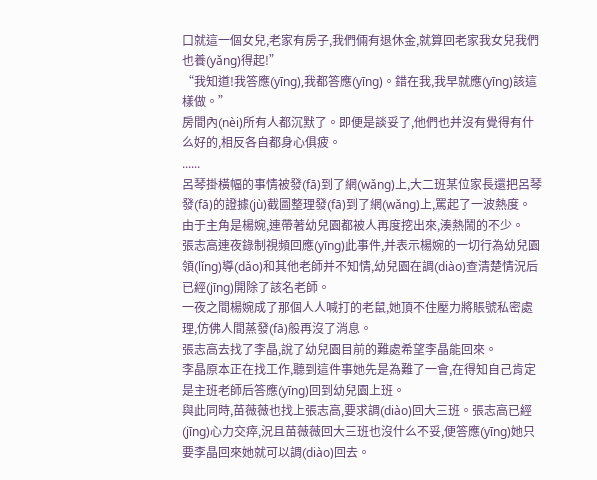口就這一個女兒,老家有房子,我們倆有退休金,就算回老家我女兒我們也養(yǎng)得起!”
“我知道!我答應(yīng),我都答應(yīng)。錯在我,我早就應(yīng)該這樣做。”
房間內(nèi)所有人都沉默了。即便是談妥了,他們也并沒有覺得有什么好的,相反各自都身心俱疲。
......
呂琴掛橫幅的事情被發(fā)到了網(wǎng)上,大二班某位家長還把呂琴發(fā)的證據(jù)截圖整理發(fā)到了網(wǎng)上,罵起了一波熱度。由于主角是楊婉,連帶著幼兒園都被人再度挖出來,湊熱鬧的不少。
張志高連夜錄制視頻回應(yīng)此事件,并表示楊婉的一切行為幼兒園領(lǐng)導(dǎo)和其他老師并不知情,幼兒園在調(diào)查清楚情況后已經(jīng)開除了該名老師。
一夜之間楊婉成了那個人人喊打的老鼠,她頂不住壓力將賬號私密處理,仿佛人間蒸發(fā)般再沒了消息。
張志高去找了李晶,說了幼兒園目前的難處希望李晶能回來。
李晶原本正在找工作,聽到這件事她先是為難了一會,在得知自己肯定是主班老師后答應(yīng)回到幼兒園上班。
與此同時,苗薇薇也找上張志高,要求調(diào)回大三班。張志高已經(jīng)心力交瘁,況且苗薇薇回大三班也沒什么不妥,便答應(yīng)她只要李晶回來她就可以調(diào)回去。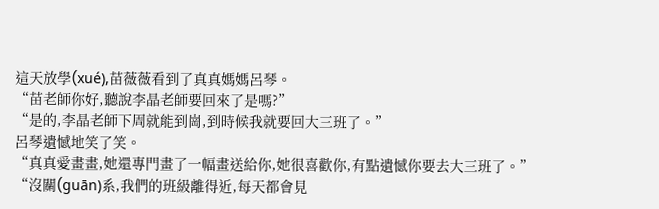這天放學(xué),苗薇薇看到了真真媽媽呂琴。
“苗老師你好,聽說李晶老師要回來了是嗎?”
“是的,李晶老師下周就能到崗,到時候我就要回大三班了。”
呂琴遺憾地笑了笑。
“真真愛畫畫,她還專門畫了一幅畫送給你,她很喜歡你,有點遺憾你要去大三班了。”
“沒關(guān)系,我們的班級離得近,每天都會見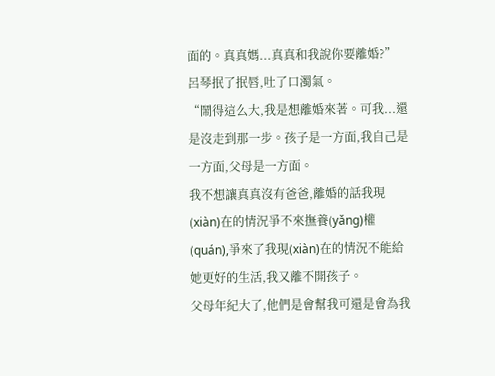面的。真真媽...真真和我說你要離婚?”
呂琴抿了抿唇,吐了口濁氣。
“鬧得這么大,我是想離婚來著。可我...還是沒走到那一步。孩子是一方面,我自己是一方面,父母是一方面。
我不想讓真真沒有爸爸,離婚的話我現(xiàn)在的情況爭不來撫養(yǎng)權(quán),爭來了我現(xiàn)在的情況不能給她更好的生活,我又離不開孩子。
父母年紀大了,他們是會幫我可還是會為我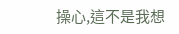操心,這不是我想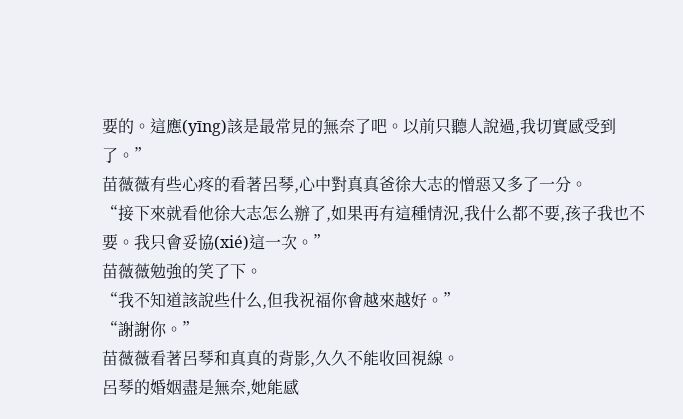要的。這應(yīng)該是最常見的無奈了吧。以前只聽人說過,我切實感受到了。”
苗薇薇有些心疼的看著呂琴,心中對真真爸徐大志的憎惡又多了一分。
“接下來就看他徐大志怎么辦了,如果再有這種情況,我什么都不要,孩子我也不要。我只會妥協(xié)這一次。”
苗薇薇勉強的笑了下。
“我不知道該說些什么,但我祝福你會越來越好。”
“謝謝你。”
苗薇薇看著呂琴和真真的背影,久久不能收回視線。
呂琴的婚姻盡是無奈,她能感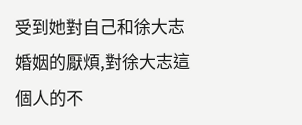受到她對自己和徐大志婚姻的厭煩,對徐大志這個人的不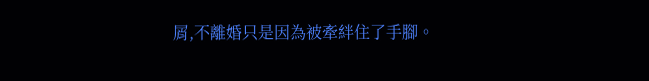屑,不離婚只是因為被牽絆住了手腳。